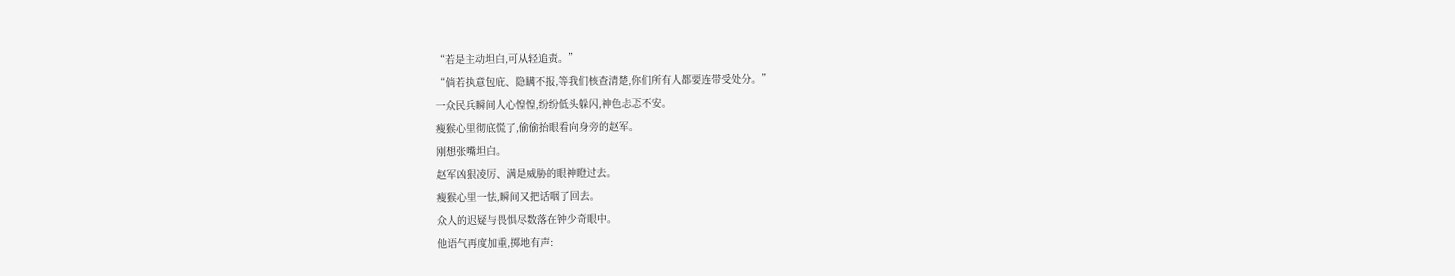“若是主动坦白,可从轻追责。”
“倘若执意包庇、隐瞒不报,等我们核查清楚,你们所有人都要连带受处分。”
一众民兵瞬间人心惶惶,纷纷低头躲闪,神色忐忑不安。
瘦猴心里彻底慌了,偷偷抬眼看向身旁的赵军。
刚想张嘴坦白。
赵军凶狠凌厉、满是威胁的眼神瞪过去。
瘦猴心里一怯,瞬间又把话咽了回去。
众人的迟疑与畏惧尽数落在钟少奇眼中。
他语气再度加重,掷地有声: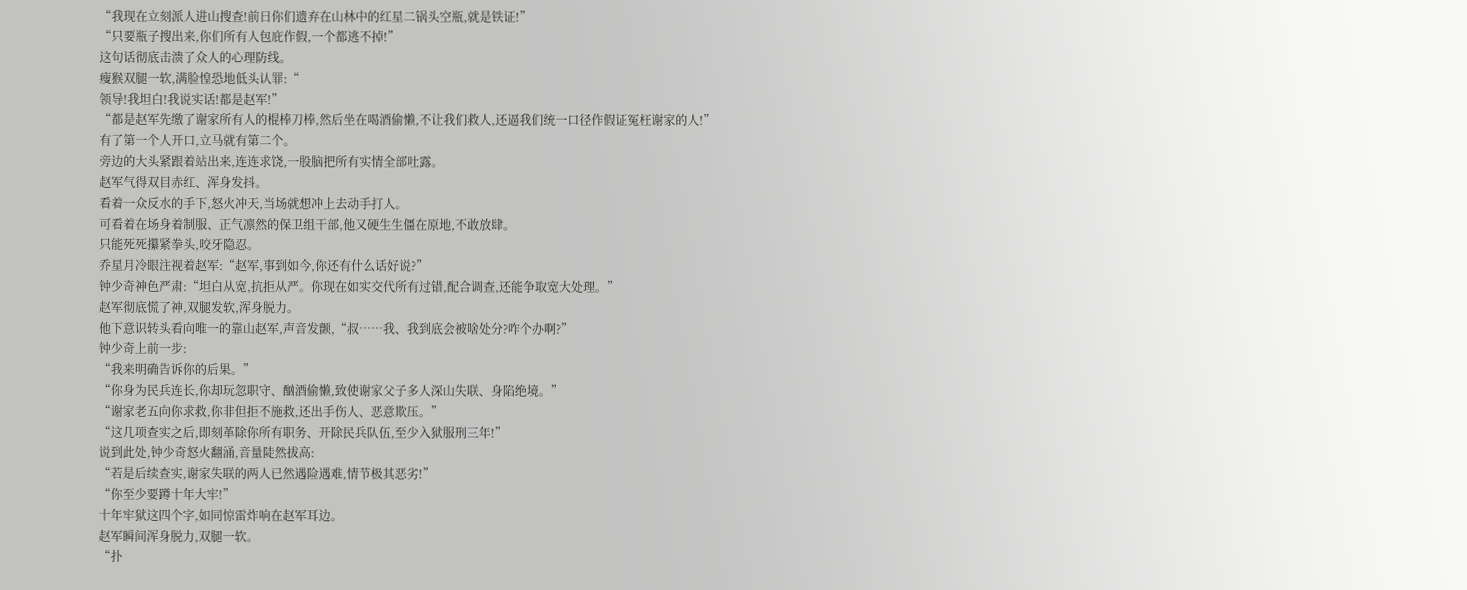“我现在立刻派人进山搜查!前日你们遗弃在山林中的红星二锅头空瓶,就是铁证!”
“只要瓶子搜出来,你们所有人包庇作假,一个都逃不掉!”
这句话彻底击溃了众人的心理防线。
瘦猴双腿一软,满脸惶恐地低头认罪:“
领导!我坦白!我说实话!都是赵军!”
“都是赵军先缴了谢家所有人的棍棒刀棒,然后坐在喝酒偷懒,不让我们救人,还逼我们统一口径作假证冤枉谢家的人!”
有了第一个人开口,立马就有第二个。
旁边的大头紧跟着站出来,连连求饶,一股脑把所有实情全部吐露。
赵军气得双目赤红、浑身发抖。
看着一众反水的手下,怒火冲天,当场就想冲上去动手打人。
可看着在场身着制服、正气凛然的保卫组干部,他又硬生生僵在原地,不敢放肆。
只能死死攥紧拳头,咬牙隐忍。
乔星月冷眼注视着赵军:“赵军,事到如今,你还有什么话好说?”
钟少奇神色严肃:“坦白从宽,抗拒从严。你现在如实交代所有过错,配合调查,还能争取宽大处理。”
赵军彻底慌了神,双腿发软,浑身脱力。
他下意识转头看向唯一的靠山赵军,声音发颤,“叔……我、我到底会被啥处分?咋个办啊?”
钟少奇上前一步:
“我来明确告诉你的后果。”
“你身为民兵连长,你却玩忽职守、酗酒偷懒,致使谢家父子多人深山失联、身陷绝境。”
“谢家老五向你求救,你非但拒不施救,还出手伤人、恶意欺压。”
“这几项查实之后,即刻革除你所有职务、开除民兵队伍,至少入狱服刑三年!”
说到此处,钟少奇怒火翻涌,音量陡然拔高:
“若是后续查实,谢家失联的两人已然遇险遇难,情节极其恶劣!”
“你至少要蹲十年大牢!”
十年牢狱这四个字,如同惊雷炸响在赵军耳边。
赵军瞬间浑身脱力,双腿一软。
“扑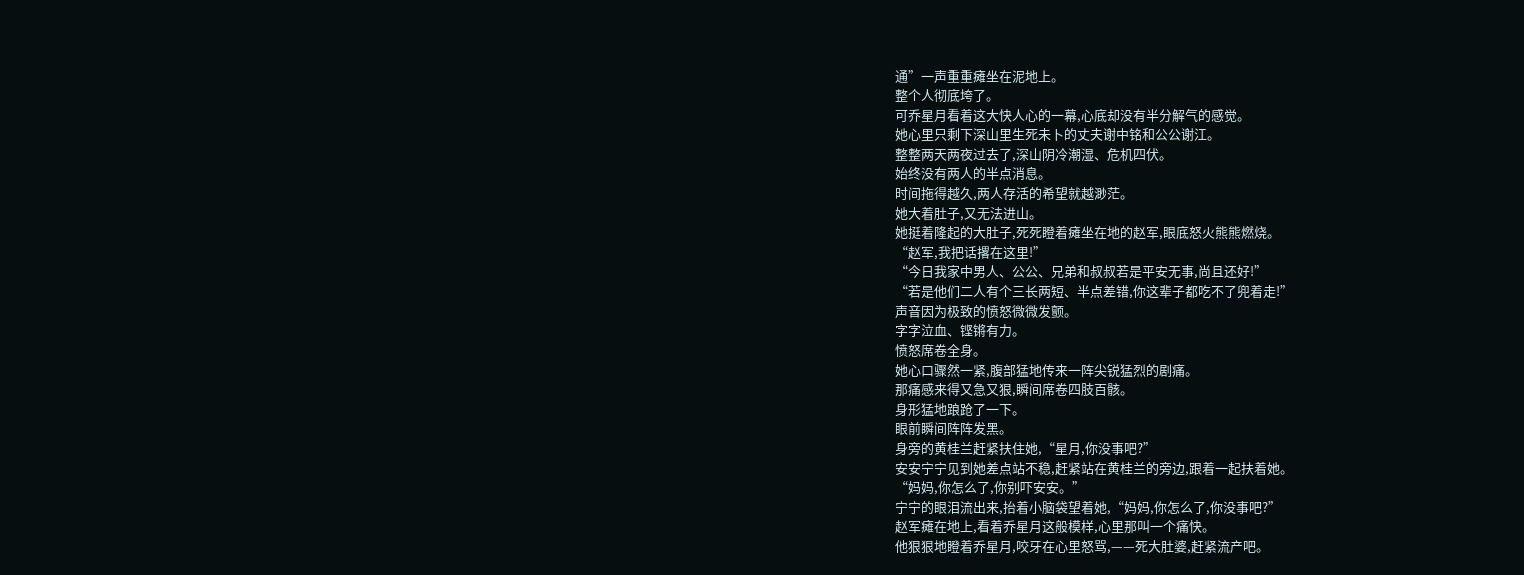通”一声重重瘫坐在泥地上。
整个人彻底垮了。
可乔星月看着这大快人心的一幕,心底却没有半分解气的感觉。
她心里只剩下深山里生死未卜的丈夫谢中铭和公公谢江。
整整两天两夜过去了,深山阴冷潮湿、危机四伏。
始终没有两人的半点消息。
时间拖得越久,两人存活的希望就越渺茫。
她大着肚子,又无法进山。
她挺着隆起的大肚子,死死瞪着瘫坐在地的赵军,眼底怒火熊熊燃烧。
“赵军,我把话撂在这里!”
“今日我家中男人、公公、兄弟和叔叔若是平安无事,尚且还好!”
“若是他们二人有个三长两短、半点差错,你这辈子都吃不了兜着走!”
声音因为极致的愤怒微微发颤。
字字泣血、铿锵有力。
愤怒席卷全身。
她心口骤然一紧,腹部猛地传来一阵尖锐猛烈的剧痛。
那痛感来得又急又狠,瞬间席卷四肢百骸。
身形猛地踉跄了一下。
眼前瞬间阵阵发黑。
身旁的黄桂兰赶紧扶住她,“星月,你没事吧?”
安安宁宁见到她差点站不稳,赶紧站在黄桂兰的旁边,跟着一起扶着她。
“妈妈,你怎么了,你别吓安安。”
宁宁的眼泪流出来,抬着小脑袋望着她,“妈妈,你怎么了,你没事吧?”
赵军瘫在地上,看着乔星月这般模样,心里那叫一个痛快。
他狠狠地瞪着乔星月,咬牙在心里怒骂,——死大肚婆,赶紧流产吧。